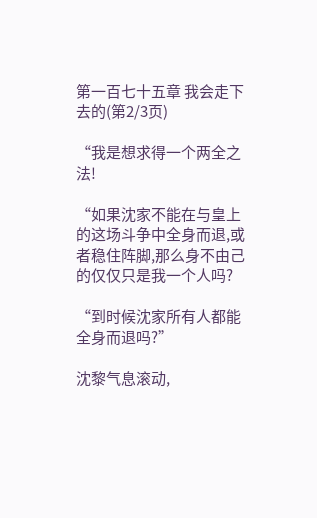第一百七十五章 我会走下去的(第2/3页)

“我是想求得一个两全之法!

“如果沈家不能在与皇上的这场斗争中全身而退,或者稳住阵脚,那么身不由己的仅仅只是我一个人吗?

“到时候沈家所有人都能全身而退吗?”

沈黎气息滚动,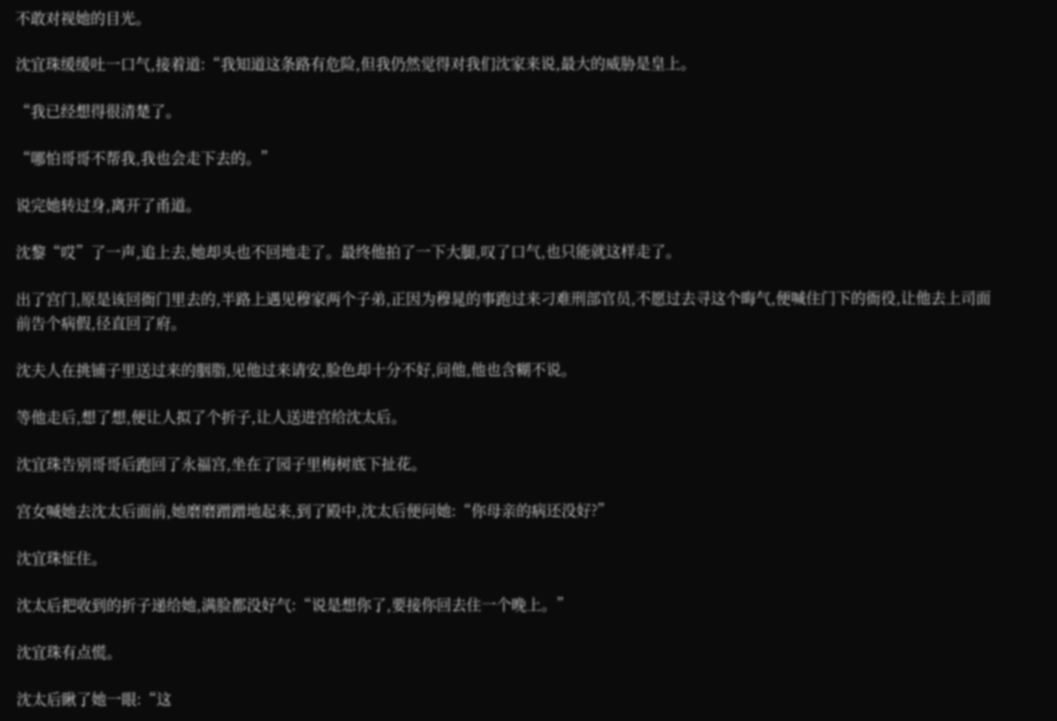不敢对视她的目光。

沈宜珠缓缓吐一口气,接着道:“我知道这条路有危险,但我仍然觉得对我们沈家来说,最大的威胁是皇上。

“我已经想得很清楚了。

“哪怕哥哥不帮我,我也会走下去的。”

说完她转过身,离开了甬道。

沈黎“哎”了一声,追上去,她却头也不回地走了。最终他拍了一下大腿,叹了口气,也只能就这样走了。

出了宫门,原是该回衙门里去的,半路上遇见穆家两个子弟,正因为穆晁的事跑过来刁难刑部官员,不愿过去寻这个晦气,便喊住门下的衙役,让他去上司面前告个病假,径直回了府。

沈夫人在挑铺子里送过来的胭脂,见他过来请安,脸色却十分不好,问他,他也含糊不说。

等他走后,想了想,便让人拟了个折子,让人送进宫给沈太后。

沈宜珠告别哥哥后跑回了永福宫,坐在了园子里梅树底下扯花。

宫女喊她去沈太后面前,她磨磨蹭蹭地起来,到了殿中,沈太后便问她:“你母亲的病还没好?”

沈宜珠怔住。

沈太后把收到的折子递给她,满脸都没好气:“说是想你了,要接你回去住一个晚上。”

沈宜珠有点慌。

沈太后瞅了她一眼:“这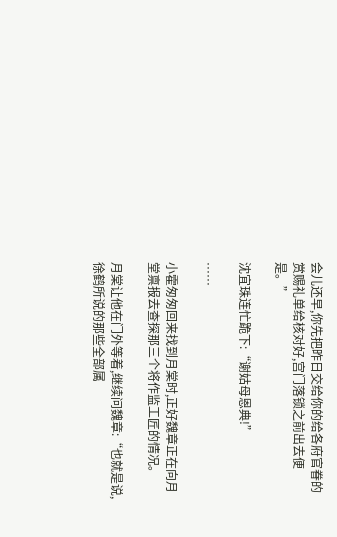会儿还早,你先把昨日交给你的给各府官眷的赏赐礼单给核对好,宫门落锁之前出去便是。”

沈宜珠连忙跪下:“谢姑母恩典!”

……

小霍匆匆回来找到月棠时,正好魏章正在向月堂禀报去查探那三个将作监工匠的情况。

月棠让他在门外等着,继续问魏章:“也就是说,徐鹤所说的那些全部属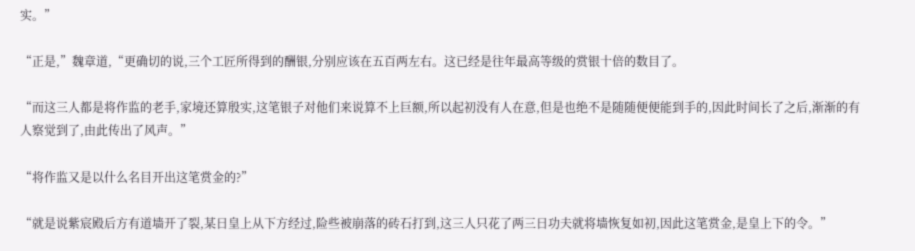实。”

“正是,”魏章道,“更确切的说,三个工匠所得到的酬银,分别应该在五百两左右。这已经是往年最高等级的赏银十倍的数目了。

“而这三人都是将作监的老手,家境还算殷实,这笔银子对他们来说算不上巨额,所以起初没有人在意,但是也绝不是随随便便能到手的,因此时间长了之后,渐渐的有人察觉到了,由此传出了风声。”

“将作监又是以什么名目开出这笔赏金的?”

“就是说紫宸殿后方有道墙开了裂,某日皇上从下方经过,险些被崩落的砖石打到,这三人只花了两三日功夫就将墙恢复如初,因此这笔赏金,是皇上下的令。”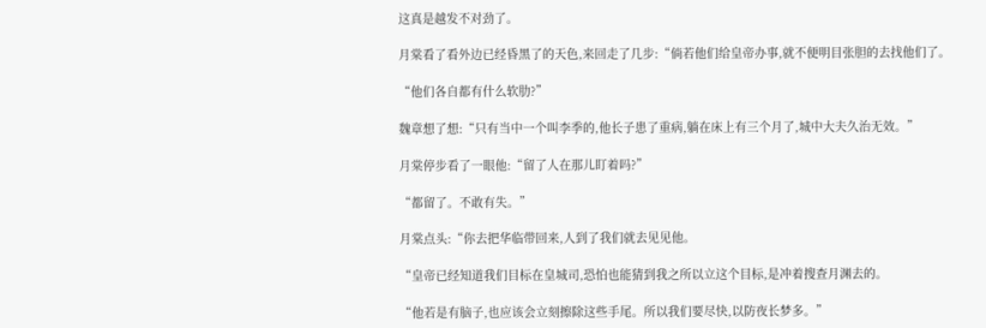这真是越发不对劲了。

月棠看了看外边已经昏黑了的天色,来回走了几步:“倘若他们给皇帝办事,就不便明目张胆的去找他们了。

“他们各自都有什么软肋?”

魏章想了想:“只有当中一个叫李季的,他长子患了重病,躺在床上有三个月了,城中大夫久治无效。”

月棠停步看了一眼他:“留了人在那儿盯着吗?”

“都留了。不敢有失。”

月棠点头:“你去把华临带回来,人到了我们就去见见他。

“皇帝已经知道我们目标在皇城司,恐怕也能猜到我之所以立这个目标,是冲着搜查月渊去的。

“他若是有脑子,也应该会立刻擦除这些手尾。所以我们要尽快,以防夜长梦多。”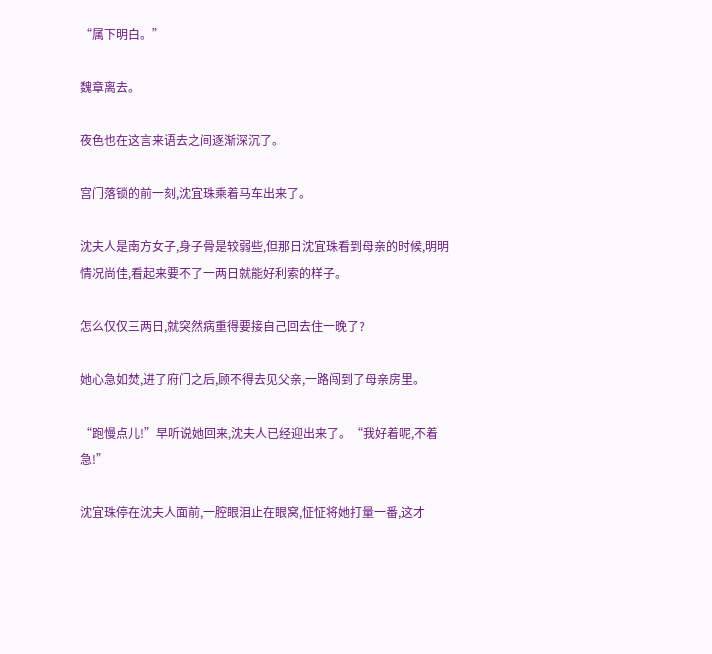“属下明白。”

魏章离去。

夜色也在这言来语去之间逐渐深沉了。

宫门落锁的前一刻,沈宜珠乘着马车出来了。

沈夫人是南方女子,身子骨是较弱些,但那日沈宜珠看到母亲的时候,明明情况尚佳,看起来要不了一两日就能好利索的样子。

怎么仅仅三两日,就突然病重得要接自己回去住一晚了?

她心急如焚,进了府门之后,顾不得去见父亲,一路闯到了母亲房里。

“跑慢点儿!”早听说她回来,沈夫人已经迎出来了。“我好着呢,不着急!”

沈宜珠停在沈夫人面前,一腔眼泪止在眼窝,怔怔将她打量一番,这才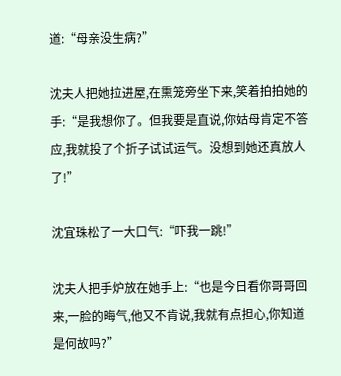道:“母亲没生病?”

沈夫人把她拉进屋,在熏笼旁坐下来,笑着拍拍她的手:“是我想你了。但我要是直说,你姑母肯定不答应,我就投了个折子试试运气。没想到她还真放人了!”

沈宜珠松了一大口气:“吓我一跳!”

沈夫人把手炉放在她手上:“也是今日看你哥哥回来,一脸的晦气,他又不肯说,我就有点担心,你知道是何故吗?”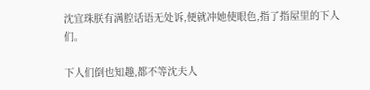沈宜珠朕有满腔话语无处诉,便就冲她使眼色,指了指屋里的下人们。

下人们倒也知趣,都不等沈夫人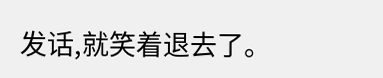发话,就笑着退去了。